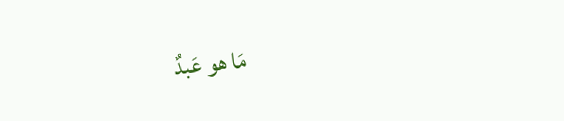مَا هو عَبدٌ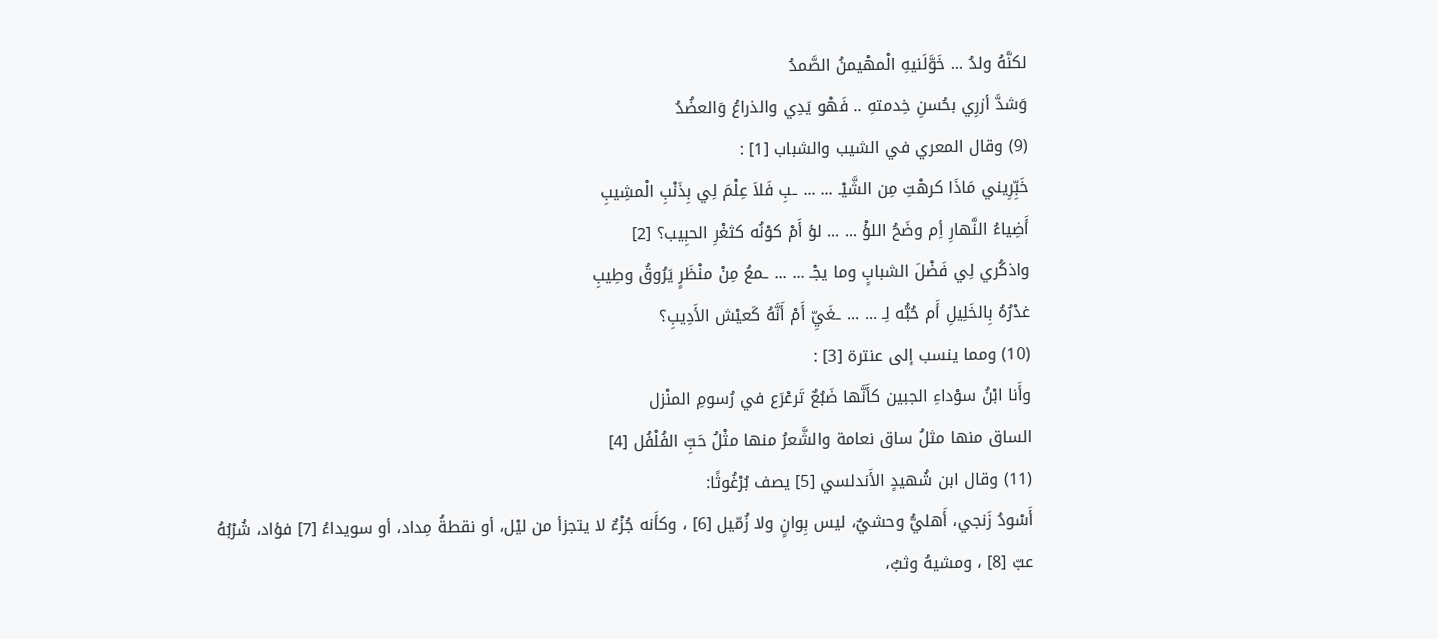لكنَّهُ ولدُ ... خَوَّلَنيهِ الْمهْيمنُ الصَّمدُ
وَشدَّ أزرِي بحُسنِ خِدمتهِ .. فَهْو يَدِي والذراعُ وَالعضُدُ
(9) وقال المعري في الشيب والشباب [1] :
خَبِّرِيني مَاذَا كرهْتِ مِن الشَّيْـ ... ... ـبِ فَلاَ عِلْمَ لِي بِذَنْبِ الْمشِيبِ
أَضِياءُ النَّهارِ أِم وضَحُ اللؤْ ... ... لؤ أَمْ كوْنُه كثغْرِ الحبِيب؟ [2]
واذكُري لِي فَضْلَ الشبابٍ وما يجْـ ... ... ـمعُ مِنْ منْظَرٍ يَرُوقُ وطِيبِ
غدْرُهُ بِالخَلِيلِ أَم حُبُّه لِـ ... ... ـغَيِّ أَمْ أَنَّهُ كَعيْش الأَدِيبِ؟
(10) ومما ينسب إلى عنترة [3] :
وأَنا ابْنُ سوْداءِ الجبين كأَنَّها ضَبُعٌ تَرعْرَع في رُسومِ المنْزل
الساق منها مثلُ ساق نعامة والشَّعرُ منها مثْلُ حَبِّ الفُلْفُل [4]
(11) وقال ابن شُهيدٍ الأَندلسي [5] يصف بُرْغُوثًا:
أَسْودُ زَنجي، أَهليُّ وحشيٌ، ليس بِوانٍ ولا زُمّيل [6] ، وكأَنه جُزْءٌ لا يتجزأ من ليْل، أو نقطةُ مِداد، أو سويداءُ [7] فؤاد، شُرْبُهُ عبّ [8] ، ومشيهُ وثبٌ،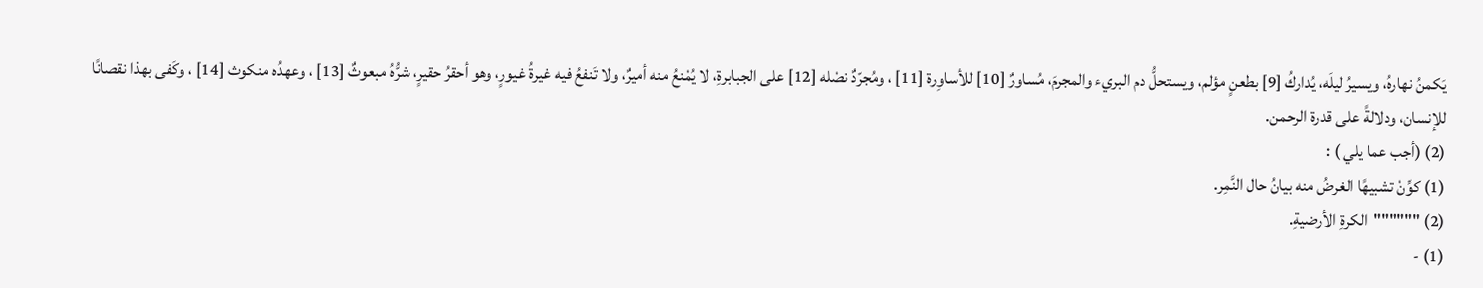يَكمنُ نهارهُ، ويسيرُ ليلَه، يُداركُ [9] بطعنٍ مؤلم، ويستحلُّ دم البريء والمجرمَ، مُساورٌ [10] للأساوِرة [11] ، ومُجرّدٌ نصْله [12] على الجبابرةِ، لا يُمْنعُ منه أميرٌ، ولا تَنفعُ فيه غيرةُ غيورٍ، وهو أحقرُ حقيرٍ، شرُّهُ مبعوثٌ [13] ، وعهدُه منكوث [14] ، وكَفى بهذا نقصانًا للإنسان، ودلالةً على قدرة الرحمن.
(2) (أجب عما يلي ) :
(1) كوِّنْ تشبيهًا الغرضُ منه بيانُ حال النَّمِر.
(2) """"""الكرةِ الأرضيةِ.
(1) -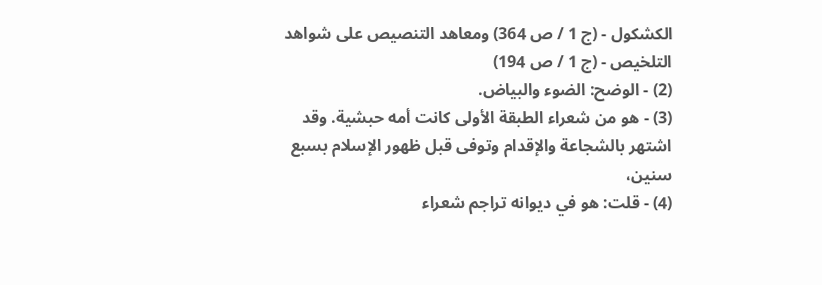الكشكول - (ج 1 / ص 364) ومعاهد التنصيص على شواهد التلخيص - (ج 1 / ص 194)
(2) - الوضح: الضوء والبياض.
(3) - هو من شعراء الطبقة الأولى كانت أمه حبشية. وقد اشتهر بالشجاعة والإقدام وتوفى قبل ظهور الإسلام بسبع سنين،
(4) - قلت: هو في ديوانه تراجم شعراء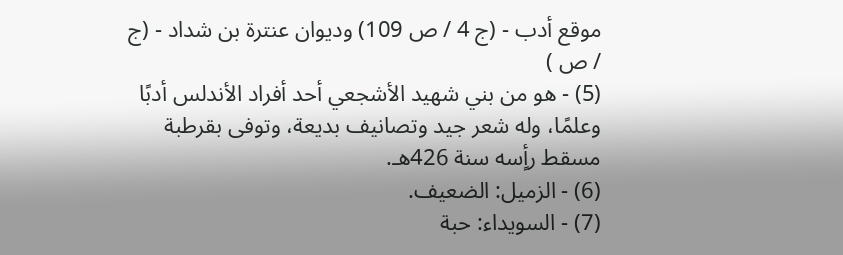موقع أدب - (ج 4 / ص 109) وديوان عنترة بن شداد - (ج / ص )
(5) - هو من بني شهيد الأشجعي أحد أفراد الأندلس أدبًا وعلمًا، وله شعر جيد وتصانيف بديعة، وتوفى بقرطبة مسقط رأٍسه سنة 426هـ.
(6) - الزميل: الضعيف.
(7) - السويداء: حبة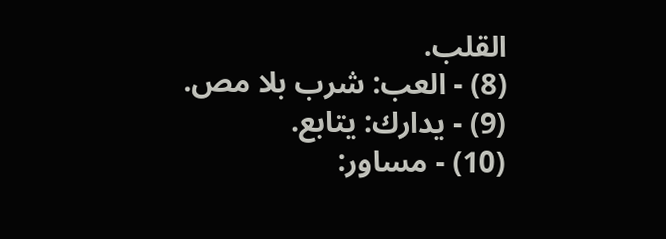القلب.
(8) - العب: شرب بلا مص.
(9) - يدارك: يتابع.
(10) - مساور: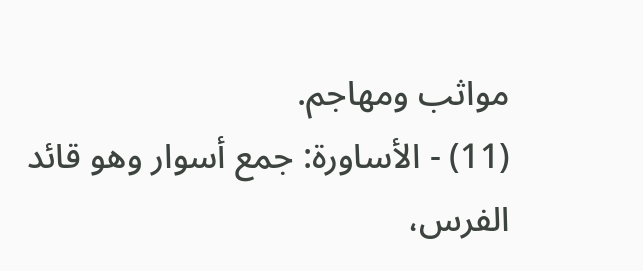مواثب ومهاجم.
(11) - الأساورة: جمع أسوار وهو قائد الفرس،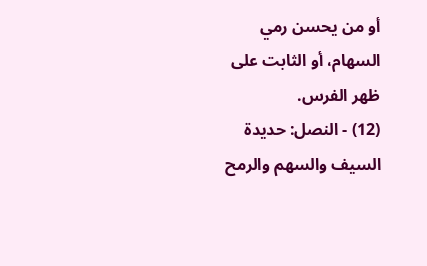أو من يحسن رمي السهام، أو الثابت على ظهر الفرس.
(12) - النصل: حديدة السيف والسهم والرمح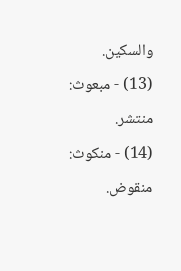والسكين.
(13) - مبعوث: منتشر.
(14) - منكوث: منقوض.